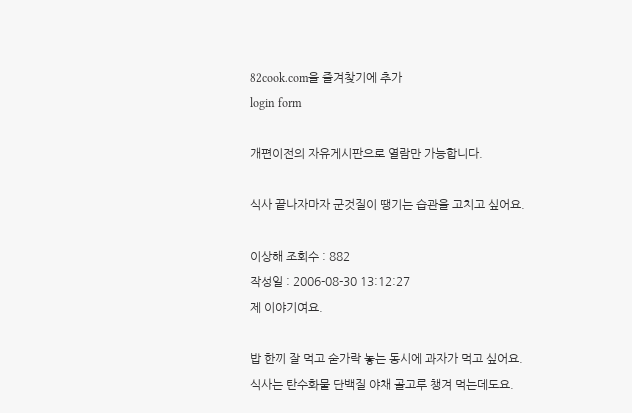82cook.com을 즐겨찾기에 추가
login form

개편이전의 자유게시판으로 열람만 가능합니다.

식사 끝나자마자 군것질이 땡기는 습관을 고치고 싶어요.

이상해 조회수 : 882
작성일 : 2006-08-30 13:12:27
제 이야기여요.

밥 한끼 잘 먹고 숟가락 놓는 동시에 과자가 먹고 싶어요.
식사는 탄수화물 단백질 야채 골고루 챙겨 먹는데도요.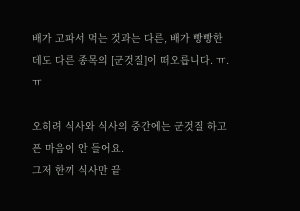배가 고파서 먹는 것과는 다른, 배가 빵빵한데도 다른 종목의 [군것질]이 떠오릅니다. ㅠ.ㅠ

오히려 식사와 식사의 중간에는 군것질 하고픈 마음이 안 들어요.
그저 한끼 식사만 끝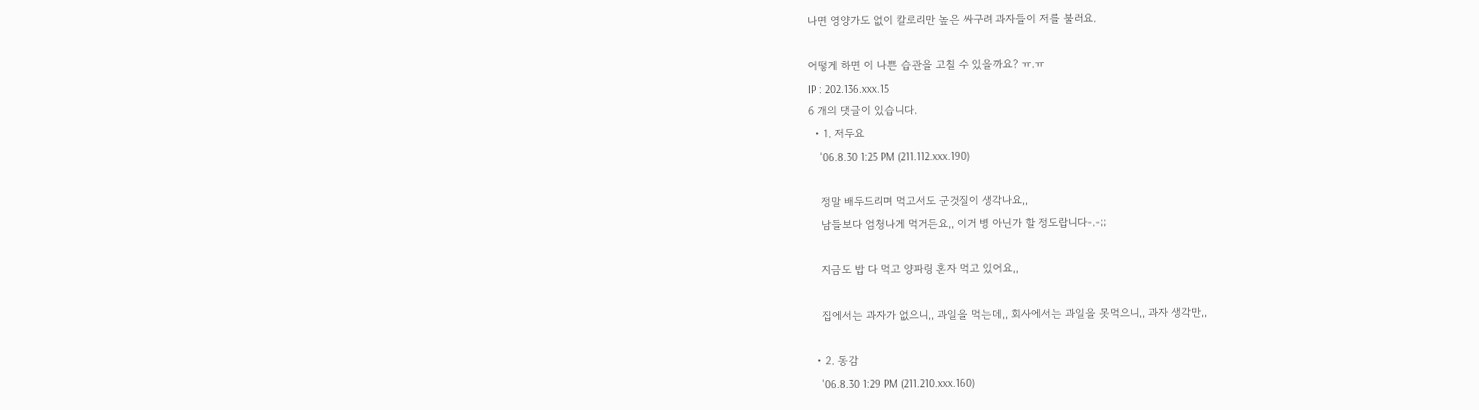나면 영양가도 없이 칼로리만 높은 싸구려 과자들이 저를 불러요.

어떻게 하면 이 나쁜 습관을 고칠 수 있을까요? ㅠ.ㅠ
IP : 202.136.xxx.15
6 개의 댓글이 있습니다.
  • 1. 저두요
    '06.8.30 1:25 PM (211.112.xxx.190)

    정말 배두드리며 먹고서도 군것질이 생각나요,,
    남들보다 엄청나게 먹거든요,, 이거 병 아닌가 할 정도랍니다-.-;;

    지금도 밥 다 먹고 양파링 혼자 먹고 있어요,,

    집에서는 과자가 없으니,, 과일을 먹는데,, 회사에서는 과일을 못먹으니,, 과자 생각만,,

  • 2. 동감
    '06.8.30 1:29 PM (211.210.xxx.160)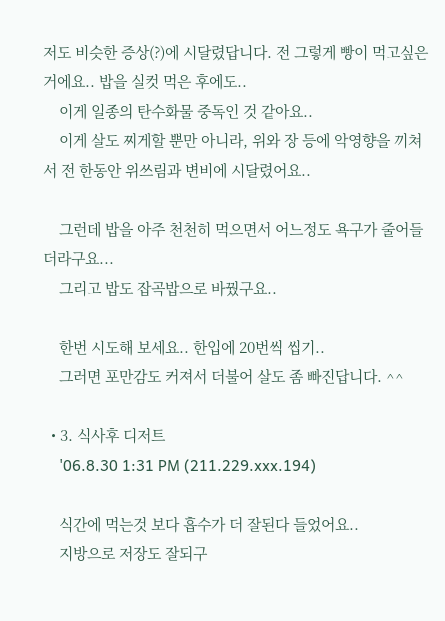저도 비슷한 증상(?)에 시달렸답니다. 전 그렇게 빵이 먹고싶은 거에요.. 밥을 실컷 먹은 후에도..
    이게 일종의 탄수화물 중독인 것 같아요..
    이게 살도 찌게할 뿐만 아니라, 위와 장 등에 악영향을 끼쳐서 전 한동안 위쓰림과 변비에 시달렸어요..

    그런데 밥을 아주 천천히 먹으면서 어느정도 욕구가 줄어들더라구요...
    그리고 밥도 잡곡밥으로 바꿨구요..

    한번 시도해 보세요.. 한입에 20번씩 씹기..
    그러면 포만감도 커져서 더불어 살도 좀 빠진답니다. ^^

  • 3. 식사후 디저트
    '06.8.30 1:31 PM (211.229.xxx.194)

    식간에 먹는것 보다 흡수가 더 잘된다 들었어요..
    지방으로 저장도 잘되구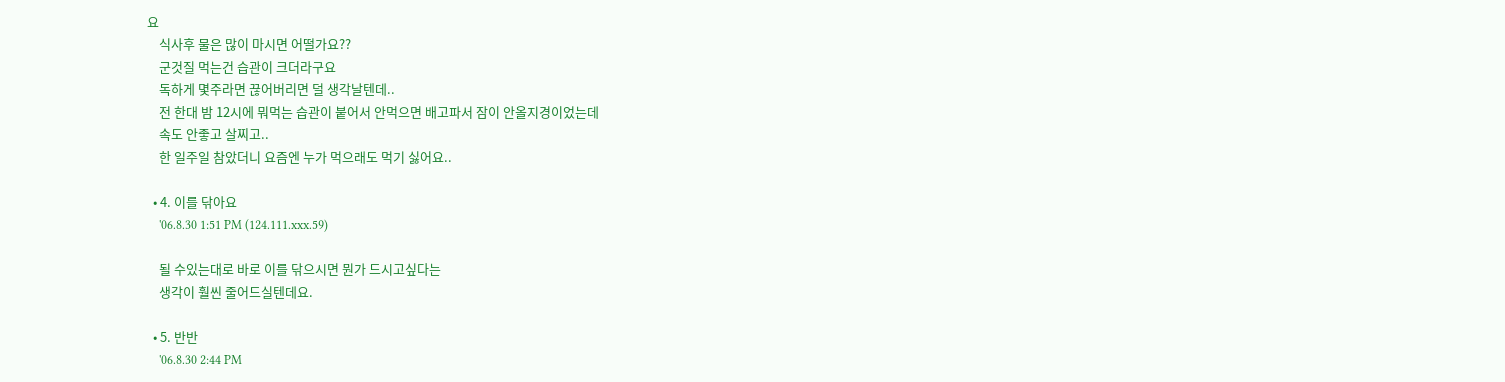요
    식사후 물은 많이 마시면 어떨가요??
    군것질 먹는건 습관이 크더라구요
    독하게 몇주라면 끊어버리면 덜 생각날텐데..
    전 한대 밤 12시에 뭐먹는 습관이 붙어서 안먹으면 배고파서 잠이 안올지경이었는데
    속도 안좋고 살찌고..
    한 일주일 참았더니 요즘엔 누가 먹으래도 먹기 싫어요..

  • 4. 이를 닦아요
    '06.8.30 1:51 PM (124.111.xxx.59)

    될 수있는대로 바로 이를 닦으시면 뭔가 드시고싶다는
    생각이 훨씬 줄어드실텐데요.

  • 5. 반반
    '06.8.30 2:44 PM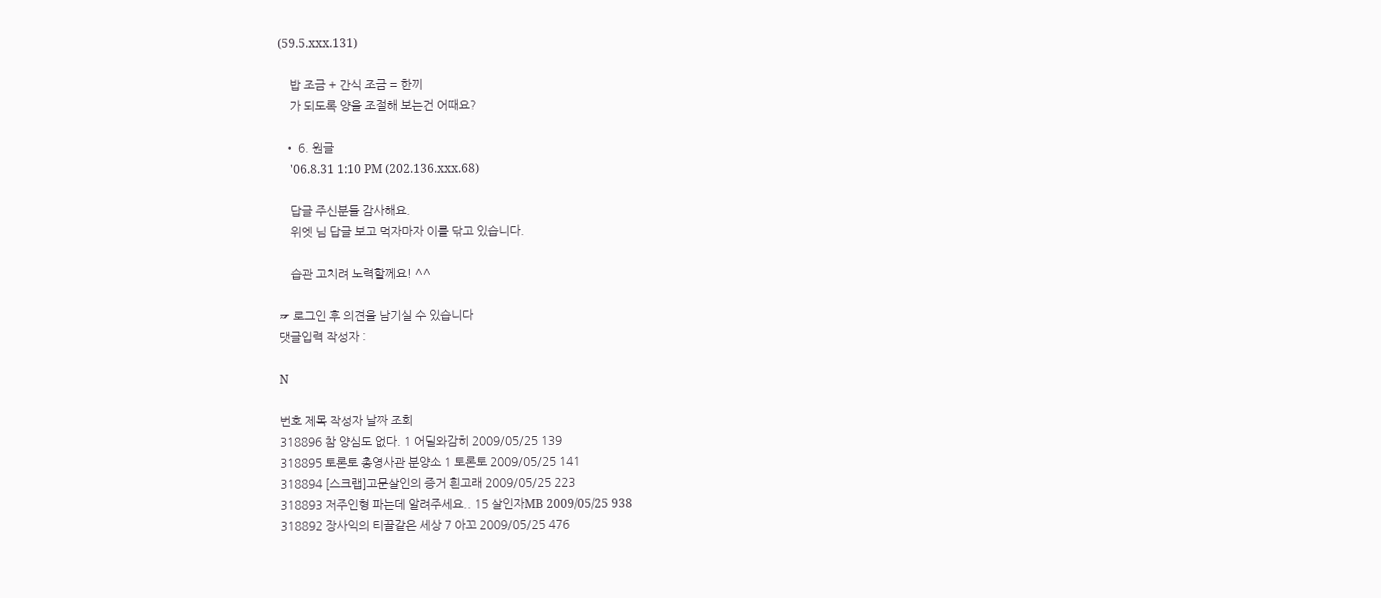(59.5.xxx.131)

    밥 조금 + 간식 조금 = 한끼
    가 되도록 양을 조절해 보는건 어때요?

  • 6. 원글
    '06.8.31 1:10 PM (202.136.xxx.68)

    답글 주신분들 감사해요.
    위엣 님 답글 보고 먹자마자 이를 닦고 있습니다.

    습관 고치려 노력할께요! ^^

☞ 로그인 후 의견을 남기실 수 있습니다
댓글입력 작성자 :

N

번호 제목 작성자 날짜 조회
318896 참 양심도 없다. 1 어딜와감히 2009/05/25 139
318895 토론토 총영사관 분양소 1 토론토 2009/05/25 141
318894 [스크랩]고문살인의 증거 흰고래 2009/05/25 223
318893 저주인형 파는데 알려주세요.. 15 살인자MB 2009/05/25 938
318892 장사익의 티끌같은 세상 7 아꼬 2009/05/25 476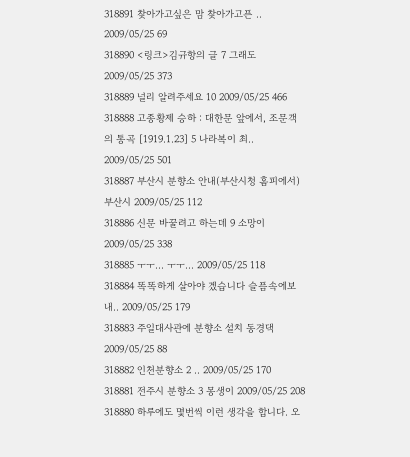318891 찾아가고싶은 맘 찾아가고픈 .. 2009/05/25 69
318890 <링크>김규항의 글 7 그래도 2009/05/25 373
318889 널리 알려주세요 10 2009/05/25 466
318888 고종황제 승하 : 대한문 앞에서, 조문객의 통곡 [1919.1.23] 5 나라복이 최.. 2009/05/25 501
318887 부산시 분향소 안내(부산시청 홈피에서) 부산시 2009/05/25 112
318886 신문 바꿀려고 하는데 9 소망이 2009/05/25 338
318885 ㅜㅜ... ㅜㅜ... 2009/05/25 118
318884 똑똑하게 살아야 겠습니다 슬픔속에보내.. 2009/05/25 179
318883 주일대사관에 분향소 설치 동경댁 2009/05/25 88
318882 인천분향소 2 .. 2009/05/25 170
318881 전주시 분향소 3 몽생이 2009/05/25 208
318880 하루에도 몇번씩 이런 생각을 합니다. 오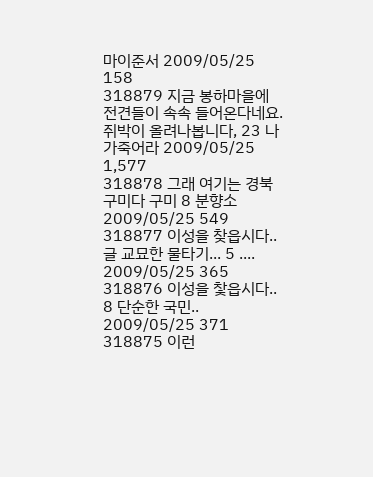마이준서 2009/05/25 158
318879 지금 봉하마을에 전견들이 속속 들어온다네요. 쥐박이 올려나봅니다, 23 나가죽어라 2009/05/25 1,577
318878 그래 여기는 경북 구미다 구미 8 분향소 2009/05/25 549
318877 이성을 찾읍시다..글 교묘한 물타기... 5 .... 2009/05/25 365
318876 이성을 찿읍시다.. 8 단순한 국민.. 2009/05/25 371
318875 이런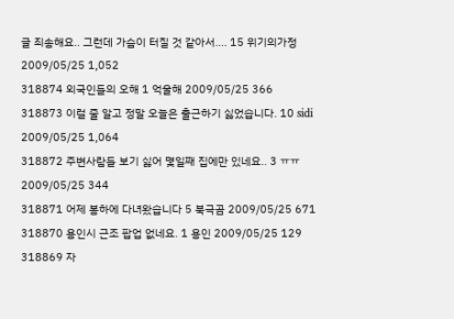글 죄송해요.. 그런데 가슴이 터질 것 같아서.... 15 위기의가정 2009/05/25 1,052
318874 외국인들의 오해 1 억울해 2009/05/25 366
318873 이럴 줄 알고 정말 오늘은 출근하기 싫었습니다. 10 sidi 2009/05/25 1,064
318872 주변사람들 보기 싫어 몇일째 집에만 있네요.. 3 ㅠㅠ 2009/05/25 344
318871 어제 봉하에 다녀왔습니다 5 북극곰 2009/05/25 671
318870 용인시 근조 팝업 없네요. 1 용인 2009/05/25 129
318869 자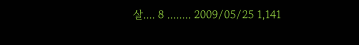살.... 8 ........ 2009/05/25 1,141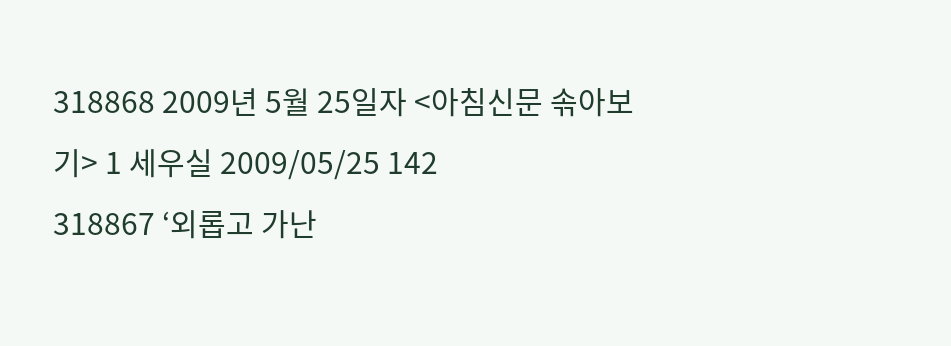318868 2009년 5월 25일자 <아침신문 솎아보기> 1 세우실 2009/05/25 142
318867 ‘외롭고 가난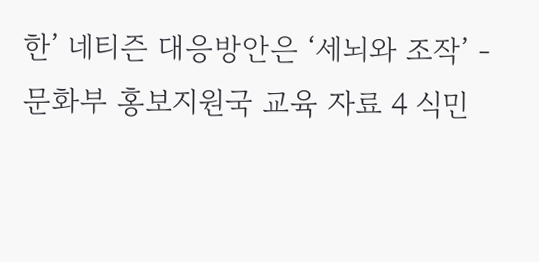한’ 네티즌 대응방안은 ‘세뇌와 조작’ - 문화부 홍보지원국 교육 자료 4 식민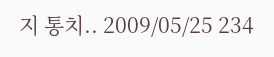지 통치.. 2009/05/25 234